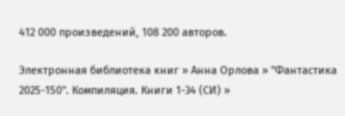412 000 произведений, 108 200 авторов.

Электронная библиотека книг » Анна Орлова » "Фантастика 2025-150". Компиляция. Книги 1-34 (СИ) »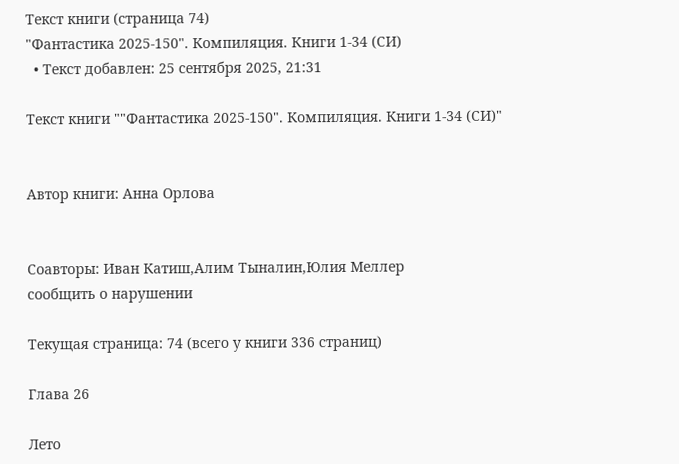Текст книги (страница 74)
"Фантастика 2025-150". Компиляция. Книги 1-34 (СИ)
  • Текст добавлен: 25 сентября 2025, 21:31

Текст книги ""Фантастика 2025-150". Компиляция. Книги 1-34 (СИ)"


Автор книги: Анна Орлова


Соавторы: Иван Катиш,Алим Тыналин,Юлия Меллер
сообщить о нарушении

Текущая страница: 74 (всего у книги 336 страниц)

Глава 26

Лето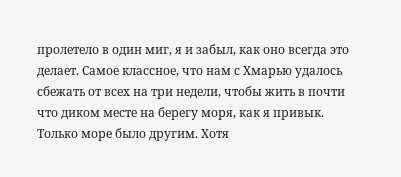пролетело в один миг, я и забыл, как оно всегда это делает. Самое классное, что нам с Хмарью удалось сбежать от всех на три недели, чтобы жить в почти что диком месте на берегу моря, как я привык. Только море было другим. Хотя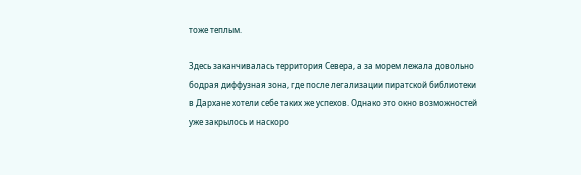тоже теплым.

Здесь заканчивалась территория Севера, а за морем лежала довольно бодрая диффузная зона, где после легализации пиратской библиотеки в Дархане хотели себе таких же успехов. Однако это окно возможностей уже закрылось и наскоро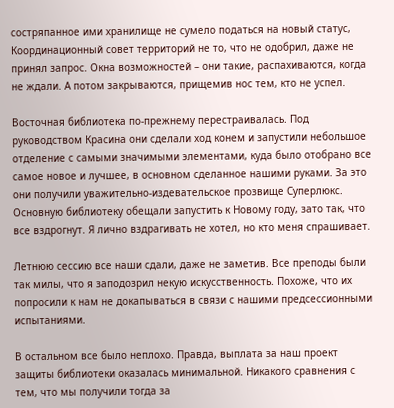состряпанное ими хранилище не сумело податься на новый статус, Координационный совет территорий не то, что не одобрил, даже не принял запрос. Окна возможностей – они такие, распахиваются, когда не ждали. А потом закрываются, прищемив нос тем, кто не успел.

Восточная библиотека по-прежнему перестраивалась. Под руководством Красина они сделали ход конем и запустили небольшое отделение с самыми значимыми элементами, куда было отобрано все самое новое и лучшее, в основном сделанное нашими руками. За это они получили уважительно-издевательское прозвище Суперлюкс. Основную библиотеку обещали запустить к Новому году, зато так, что все вздрогнут. Я лично вздрагивать не хотел, но кто меня спрашивает.

Летнюю сессию все наши сдали, даже не заметив. Все преподы были так милы, что я заподозрил некую искусственность. Похоже, что их попросили к нам не докапываться в связи с нашими предсессионными испытаниями.

В остальном все было неплохо. Правда, выплата за наш проект защиты библиотеки оказалась минимальной. Никакого сравнения с тем, что мы получили тогда за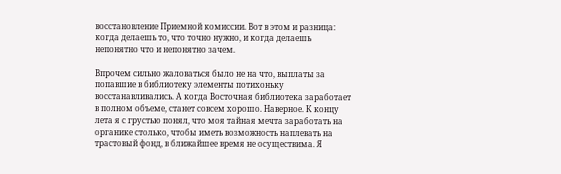восстановление Приемной комиссии. Вот в этом и разница: когда делаешь то, что точно нужно, и когда делаешь непонятно что и непонятно зачем.

Впрочем сильно жаловаться было не на что, выплаты за попавшие в библиотеку элементы потихоньку восстанавливались. А когда Восточная библиотека заработает в полном объеме, станет совсем хорошо. Наверное. К концу лета я с грустью понял, что моя тайная мечта заработать на органике столько, чтобы иметь возможность наплевать на трастовый фонд, в ближайшее время не осуществима. Я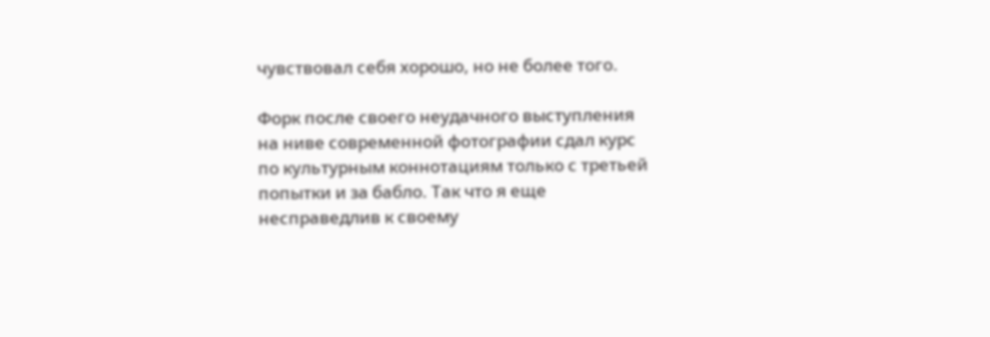чувствовал себя хорошо, но не более того.

Форк после своего неудачного выступления на ниве современной фотографии сдал курс по культурным коннотациям только с третьей попытки и за бабло. Так что я еще несправедлив к своему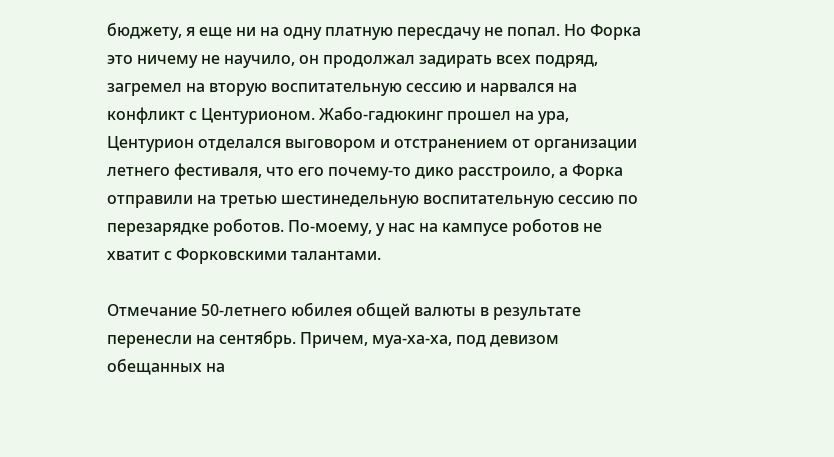бюджету, я еще ни на одну платную пересдачу не попал. Но Форка это ничему не научило, он продолжал задирать всех подряд, загремел на вторую воспитательную сессию и нарвался на конфликт с Центурионом. Жабо-гадюкинг прошел на ура, Центурион отделался выговором и отстранением от организации летнего фестиваля, что его почему-то дико расстроило, а Форка отправили на третью шестинедельную воспитательную сессию по перезарядке роботов. По-моему, у нас на кампусе роботов не хватит с Форковскими талантами.

Отмечание 50-летнего юбилея общей валюты в результате перенесли на сентябрь. Причем, муа-ха-ха, под девизом обещанных на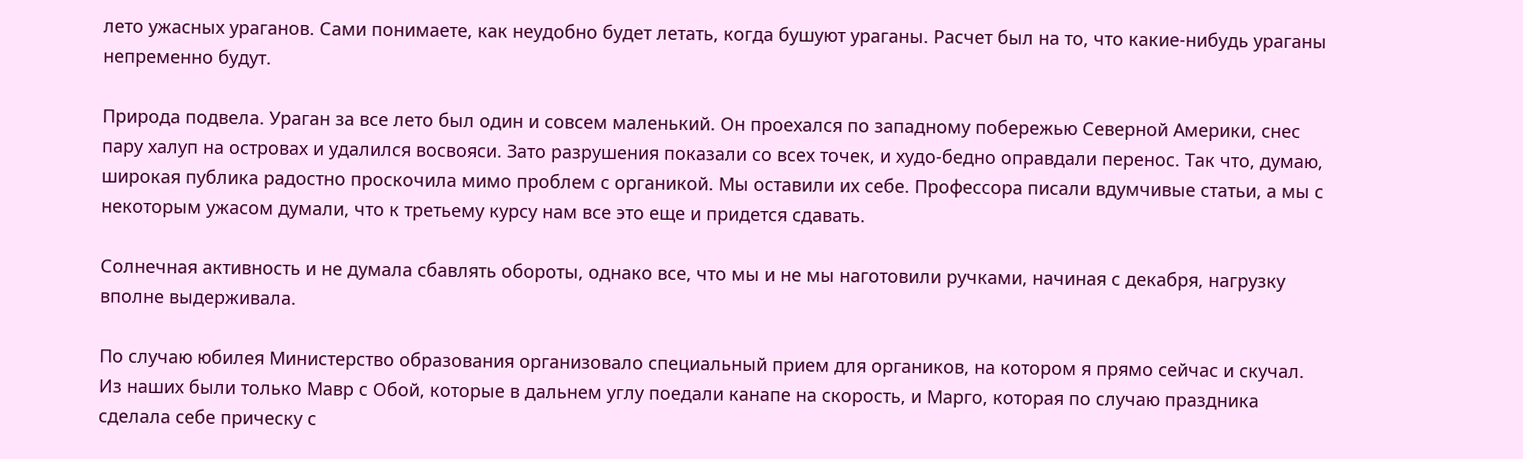лето ужасных ураганов. Сами понимаете, как неудобно будет летать, когда бушуют ураганы. Расчет был на то, что какие-нибудь ураганы непременно будут.

Природа подвела. Ураган за все лето был один и совсем маленький. Он проехался по западному побережью Северной Америки, снес пару халуп на островах и удалился восвояси. Зато разрушения показали со всех точек, и худо-бедно оправдали перенос. Так что, думаю, широкая публика радостно проскочила мимо проблем с органикой. Мы оставили их себе. Профессора писали вдумчивые статьи, а мы с некоторым ужасом думали, что к третьему курсу нам все это еще и придется сдавать.

Солнечная активность и не думала сбавлять обороты, однако все, что мы и не мы наготовили ручками, начиная с декабря, нагрузку вполне выдерживала.

По случаю юбилея Министерство образования организовало специальный прием для органиков, на котором я прямо сейчас и скучал. Из наших были только Мавр с Обой, которые в дальнем углу поедали канапе на скорость, и Марго, которая по случаю праздника сделала себе прическу с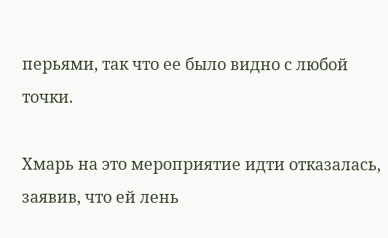перьями, так что ее было видно с любой точки.

Хмарь на это мероприятие идти отказалась, заявив, что ей лень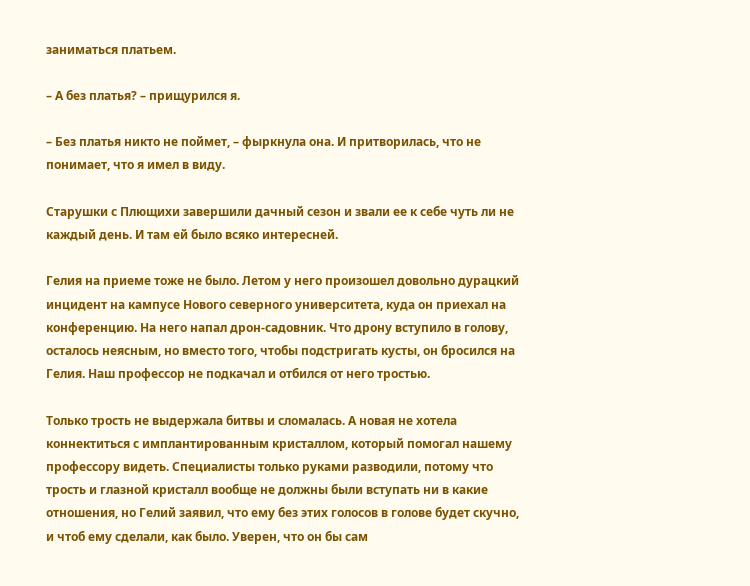заниматься платьем.

– А без платья? – прищурился я.

– Без платья никто не поймет, – фыркнула она. И притворилась, что не понимает, что я имел в виду.

Старушки с Плющихи завершили дачный сезон и звали ее к себе чуть ли не каждый день. И там ей было всяко интересней.

Гелия на приеме тоже не было. Летом у него произошел довольно дурацкий инцидент на кампусе Нового северного университета, куда он приехал на конференцию. На него напал дрон-садовник. Что дрону вступило в голову, осталось неясным, но вместо того, чтобы подстригать кусты, он бросился на Гелия. Наш профессор не подкачал и отбился от него тростью.

Только трость не выдержала битвы и сломалась. А новая не хотела коннектиться с имплантированным кристаллом, который помогал нашему профессору видеть. Специалисты только руками разводили, потому что трость и глазной кристалл вообще не должны были вступать ни в какие отношения, но Гелий заявил, что ему без этих голосов в голове будет скучно, и чтоб ему сделали, как было. Уверен, что он бы сам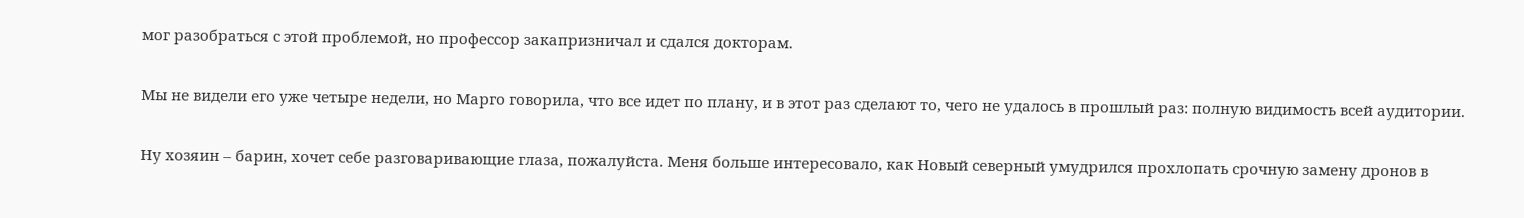мог разобраться с этой проблемой, но профессор закапризничал и сдался докторам.

Мы не видели его уже четыре недели, но Марго говорила, что все идет по плану, и в этот раз сделают то, чего не удалось в прошлый раз: полную видимость всей аудитории.

Ну хозяин – барин, хочет себе разговаривающие глаза, пожалуйста. Меня больше интересовало, как Новый северный умудрился прохлопать срочную замену дронов в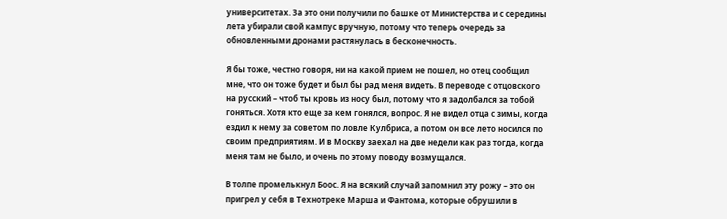университетах. За это они получили по башке от Министерства и с середины лета убирали свой кампус вручную, потому что теперь очередь за обновленными дронами растянулась в бесконечность.

Я бы тоже, честно говоря, ни на какой прием не пошел, но отец сообщил мне, что он тоже будет и был бы рад меня видеть. В переводе с отцовского на русский – чтоб ты кровь из носу был, потому что я задолбался за тобой гоняться. Хотя кто еще за кем гонялся, вопрос. Я не видел отца с зимы, когда ездил к нему за советом по ловле Кулбриса, а потом он все лето носился по своим предприятиям. И в Москву заехал на две недели как раз тогда, когда меня там не было, и очень по этому поводу возмущался.

В толпе промелькнул Боос. Я на всякий случай запомнил эту рожу – это он пригрел у себя в Технотреке Марша и Фантома, которые обрушили в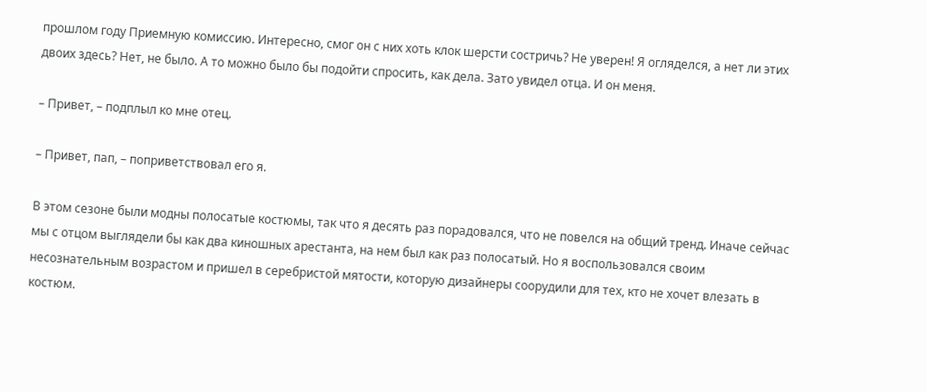прошлом году Приемную комиссию. Интересно, смог он с них хоть клок шерсти состричь? Не уверен! Я огляделся, а нет ли этих двоих здесь? Нет, не было. А то можно было бы подойти спросить, как дела. Зато увидел отца. И он меня.

– Привет, – подплыл ко мне отец.

– Привет, пап, – поприветствовал его я.

В этом сезоне были модны полосатые костюмы, так что я десять раз порадовался, что не повелся на общий тренд. Иначе сейчас мы с отцом выглядели бы как два киношных арестанта, на нем был как раз полосатый. Но я воспользовался своим несознательным возрастом и пришел в серебристой мятости, которую дизайнеры соорудили для тех, кто не хочет влезать в костюм.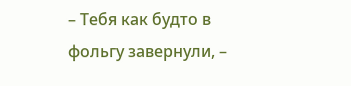– Тебя как будто в фольгу завернули, –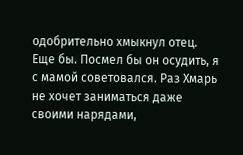одобрительно хмыкнул отец. Еще бы. Посмел бы он осудить, я с мамой советовался. Раз Хмарь не хочет заниматься даже своими нарядами,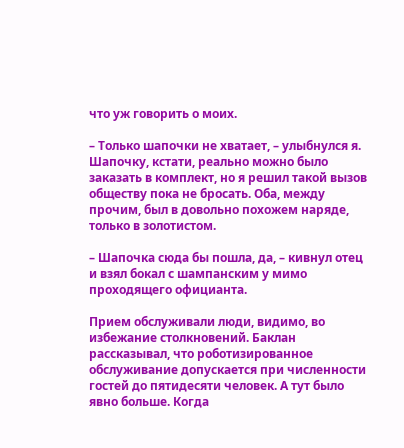что уж говорить о моих.

– Только шапочки не хватает, – улыбнулся я. Шапочку, кстати, реально можно было заказать в комплект, но я решил такой вызов обществу пока не бросать. Оба, между прочим, был в довольно похожем наряде, только в золотистом.

– Шапочка сюда бы пошла, да, – кивнул отец и взял бокал с шампанским у мимо проходящего официанта.

Прием обслуживали люди, видимо, во избежание столкновений. Баклан рассказывал, что роботизированное обслуживание допускается при численности гостей до пятидесяти человек. А тут было явно больше. Когда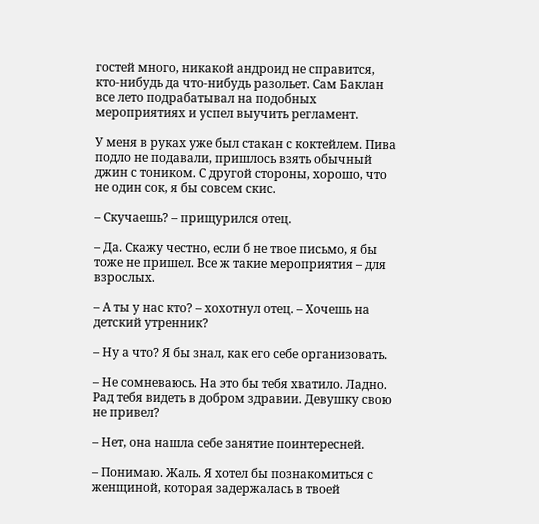гостей много, никакой андроид не справится, кто-нибудь да что-нибудь разольет. Сам Баклан все лето подрабатывал на подобных мероприятиях и успел выучить регламент.

У меня в руках уже был стакан с коктейлем. Пива подло не подавали, пришлось взять обычный джин с тоником. С другой стороны, хорошо, что не один сок, я бы совсем скис.

– Скучаешь? – прищурился отец.

– Да. Скажу честно, если б не твое письмо, я бы тоже не пришел. Все ж такие мероприятия – для взрослых.

– А ты у нас кто? – хохотнул отец. – Хочешь на детский утренник?

– Ну а что? Я бы знал, как его себе организовать.

– Не сомневаюсь. На это бы тебя хватило. Ладно. Рад тебя видеть в добром здравии. Девушку свою не привел?

– Нет, она нашла себе занятие поинтересней.

– Понимаю. Жаль. Я хотел бы познакомиться с женщиной, которая задержалась в твоей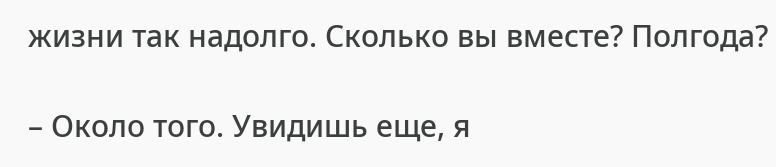жизни так надолго. Сколько вы вместе? Полгода?

– Около того. Увидишь еще, я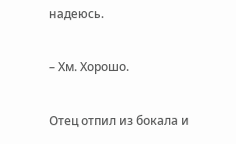надеюсь.

– Хм. Хорошо.

Отец отпил из бокала и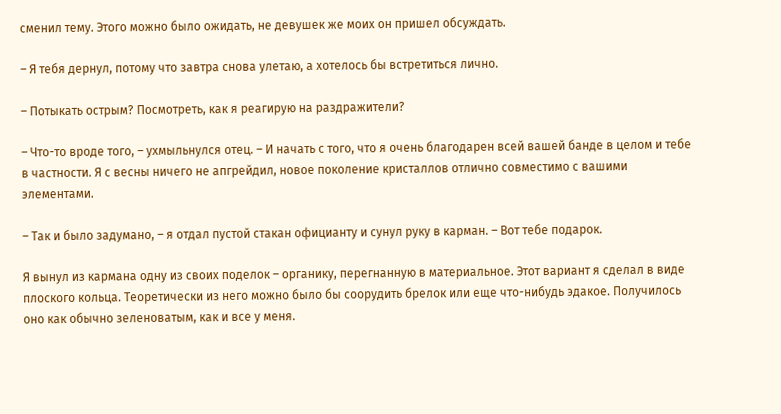сменил тему. Этого можно было ожидать, не девушек же моих он пришел обсуждать.

– Я тебя дернул, потому что завтра снова улетаю, а хотелось бы встретиться лично.

– Потыкать острым? Посмотреть, как я реагирую на раздражители?

– Что-то вроде того, – ухмыльнулся отец. – И начать с того, что я очень благодарен всей вашей банде в целом и тебе в частности. Я с весны ничего не апгрейдил, новое поколение кристаллов отлично совместимо с вашими элементами.

– Так и было задумано, – я отдал пустой стакан официанту и сунул руку в карман. – Вот тебе подарок.

Я вынул из кармана одну из своих поделок – органику, перегнанную в материальное. Этот вариант я сделал в виде плоского кольца. Теоретически из него можно было бы соорудить брелок или еще что-нибудь эдакое. Получилось оно как обычно зеленоватым, как и все у меня.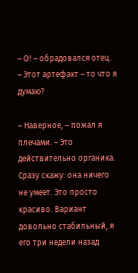– О! – обрадовался отец. – Этот артефакт – то что я думаю?

– Наверное, – пожал я плечами. – Это действительно органика. Сразу скажу: она ничего не умеет. Это просто красиво. Вариант довольно стабильный, я его три недели назад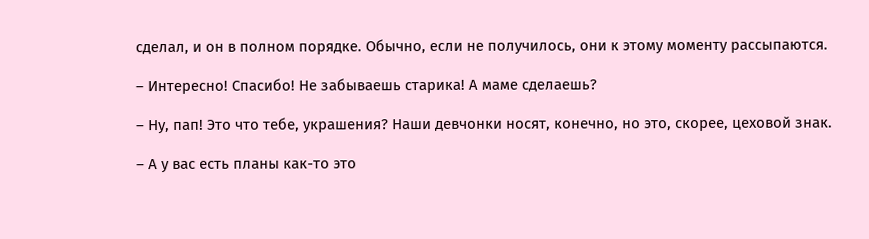сделал, и он в полном порядке. Обычно, если не получилось, они к этому моменту рассыпаются.

– Интересно! Спасибо! Не забываешь старика! А маме сделаешь?

– Ну, пап! Это что тебе, украшения? Наши девчонки носят, конечно, но это, скорее, цеховой знак.

– А у вас есть планы как-то это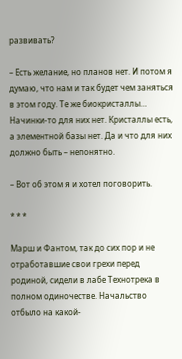развивать?

– Есть желание, но планов нет. И потом я думаю, что нам и так будет чем заняться в этом году. Те же биокристаллы… Начинки-то для них нет. Кристаллы есть, а элементной базы нет. Да и что для них должно быть – непонятно.

– Вот об этом я и хотел поговорить.

* * *

Марш и Фантом, так до сих пор и не отработавшие свои грехи перед родиной, сидели в лабе Технотрека в полном одиночестве. Начальство отбыло на какой-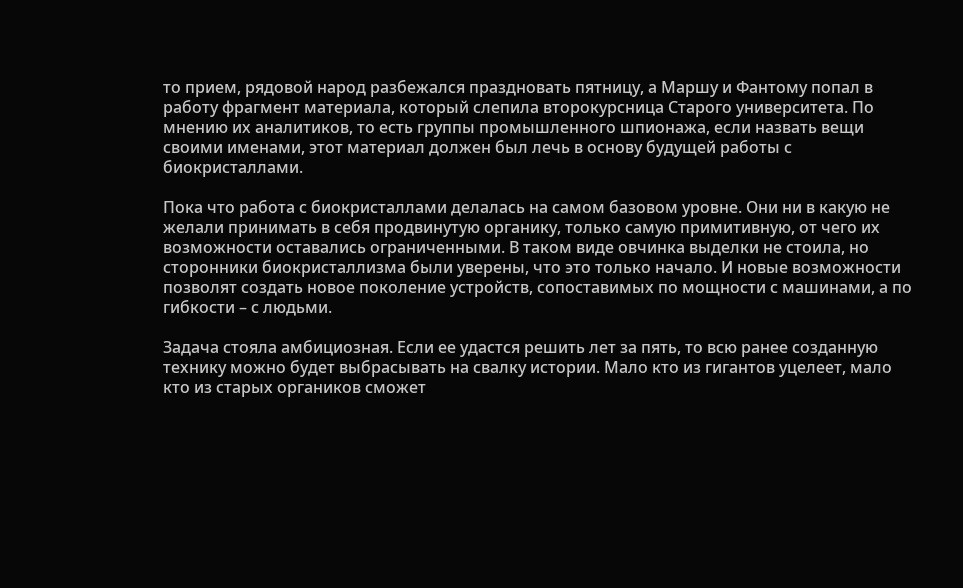то прием, рядовой народ разбежался праздновать пятницу, а Маршу и Фантому попал в работу фрагмент материала, который слепила второкурсница Старого университета. По мнению их аналитиков, то есть группы промышленного шпионажа, если назвать вещи своими именами, этот материал должен был лечь в основу будущей работы с биокристаллами.

Пока что работа с биокристаллами делалась на самом базовом уровне. Они ни в какую не желали принимать в себя продвинутую органику, только самую примитивную, от чего их возможности оставались ограниченными. В таком виде овчинка выделки не стоила, но сторонники биокристаллизма были уверены, что это только начало. И новые возможности позволят создать новое поколение устройств, сопоставимых по мощности с машинами, а по гибкости – с людьми.

Задача стояла амбициозная. Если ее удастся решить лет за пять, то всю ранее созданную технику можно будет выбрасывать на свалку истории. Мало кто из гигантов уцелеет, мало кто из старых органиков сможет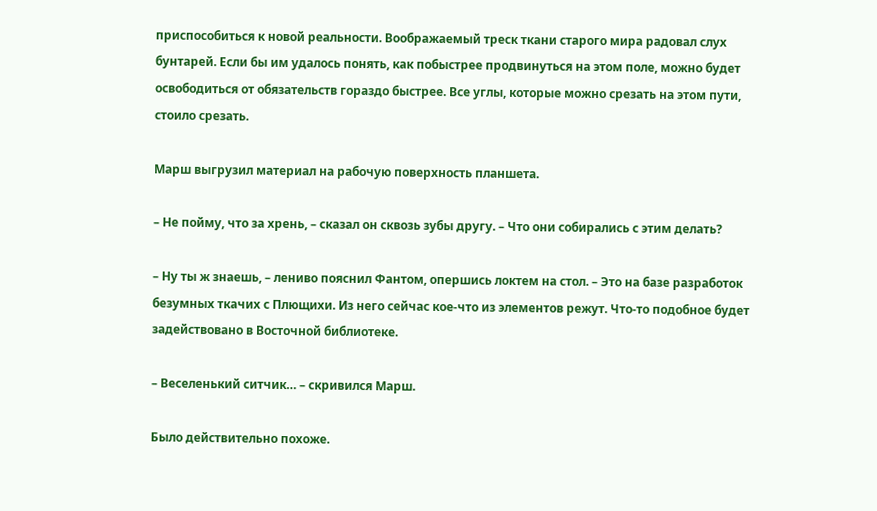приспособиться к новой реальности. Воображаемый треск ткани старого мира радовал слух бунтарей. Если бы им удалось понять, как побыстрее продвинуться на этом поле, можно будет освободиться от обязательств гораздо быстрее. Все углы, которые можно срезать на этом пути, стоило срезать.

Марш выгрузил материал на рабочую поверхность планшета.

– Не пойму, что за хрень, – сказал он сквозь зубы другу. – Что они собирались с этим делать?

– Ну ты ж знаешь, – лениво пояснил Фантом, опершись локтем на стол. – Это на базе разработок безумных ткачих с Плющихи. Из него сейчас кое-что из элементов режут. Что-то подобное будет задействовано в Восточной библиотеке.

– Веселенький ситчик… – скривился Марш.

Было действительно похоже.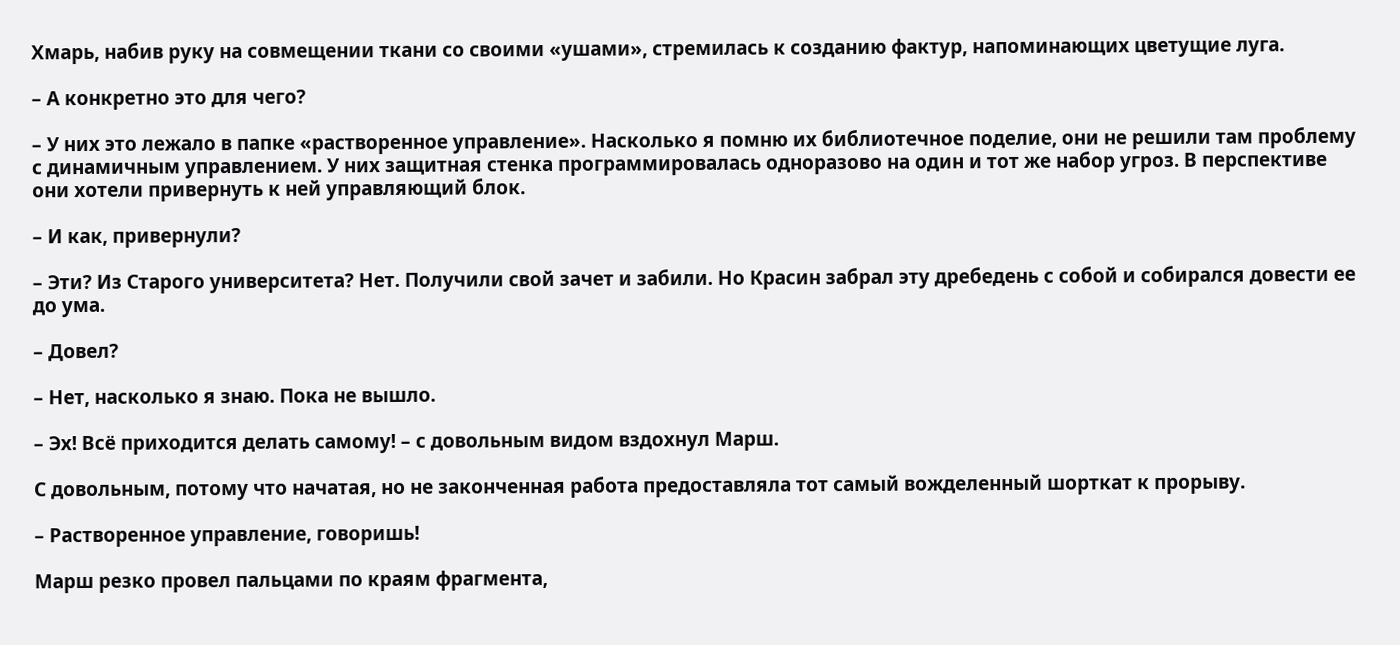Хмарь, набив руку на совмещении ткани со своими «ушами», стремилась к созданию фактур, напоминающих цветущие луга.

– А конкретно это для чего?

– У них это лежало в папке «растворенное управление». Насколько я помню их библиотечное поделие, они не решили там проблему с динамичным управлением. У них защитная стенка программировалась одноразово на один и тот же набор угроз. В перспективе они хотели привернуть к ней управляющий блок.

– И как, привернули?

– Эти? Из Старого университета? Нет. Получили свой зачет и забили. Но Красин забрал эту дребедень с собой и собирался довести ее до ума.

– Довел?

– Нет, насколько я знаю. Пока не вышло.

– Эх! Всё приходится делать самому! – с довольным видом вздохнул Марш.

С довольным, потому что начатая, но не законченная работа предоставляла тот самый вожделенный шорткат к прорыву.

– Растворенное управление, говоришь!

Марш резко провел пальцами по краям фрагмента,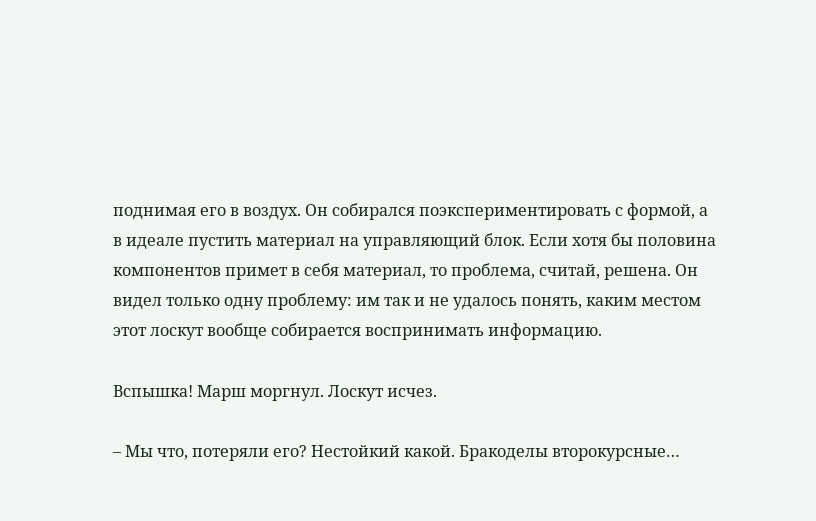поднимая его в воздух. Он собирался поэкспериментировать с формой, а в идеале пустить материал на управляющий блок. Если хотя бы половина компонентов примет в себя материал, то проблема, считай, решена. Он видел только одну проблему: им так и не удалось понять, каким местом этот лоскут вообще собирается воспринимать информацию.

Вспышка! Марш моргнул. Лоскут исчез.

– Мы что, потеряли его? Нестойкий какой. Бракоделы второкурсные…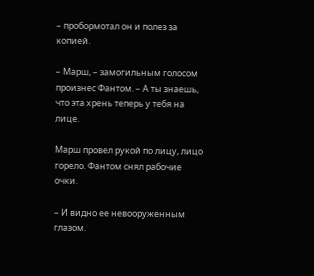– пробормотал он и полез за копией.

– Марш, – замогильным голосом произнес Фантом. – А ты знаешь, что эта хрень теперь у тебя на лице.

Марш провел рукой по лицу, лицо горело. Фантом снял рабочие очки.

– И видно ее невооруженным глазом.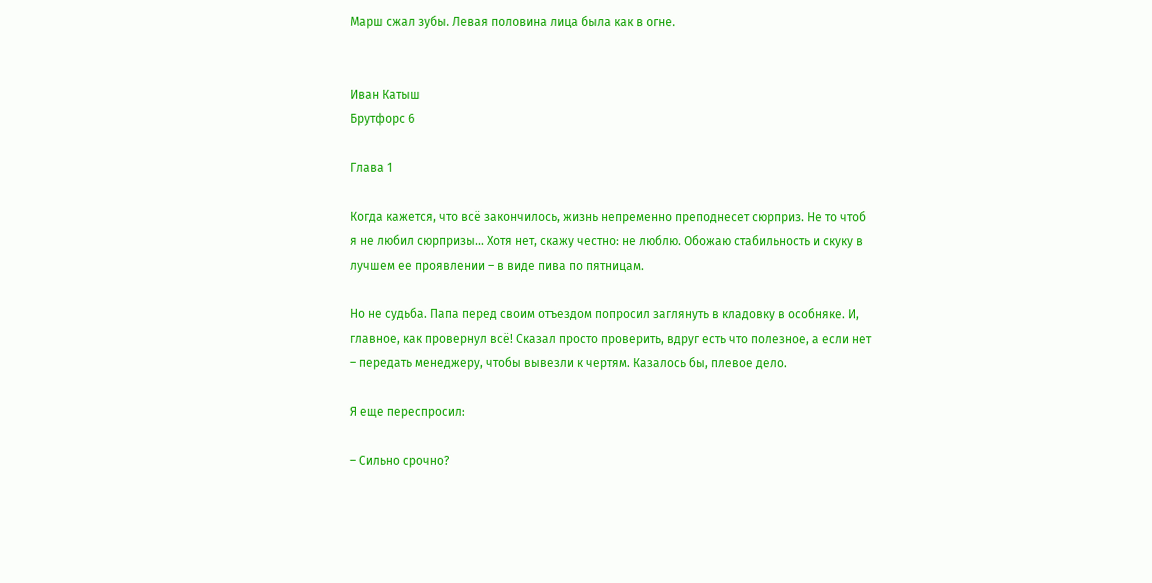Марш сжал зубы. Левая половина лица была как в огне.


Иван Катыш
Брутфорс 6

Глава 1

Когда кажется, что всё закончилось, жизнь непременно преподнесет сюрприз. Не то чтоб я не любил сюрпризы… Хотя нет, скажу честно: не люблю. Обожаю стабильность и скуку в лучшем ее проявлении – в виде пива по пятницам.

Но не судьба. Папа перед своим отъездом попросил заглянуть в кладовку в особняке. И, главное, как провернул всё! Сказал просто проверить, вдруг есть что полезное, а если нет – передать менеджеру, чтобы вывезли к чертям. Казалось бы, плевое дело.

Я еще переспросил:

– Сильно срочно?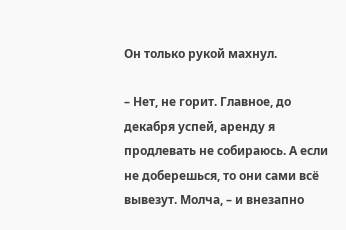Он только рукой махнул.

– Нет, не горит. Главное, до декабря успей, аренду я продлевать не собираюсь. А если не доберешься, то они сами всё вывезут. Молча, – и внезапно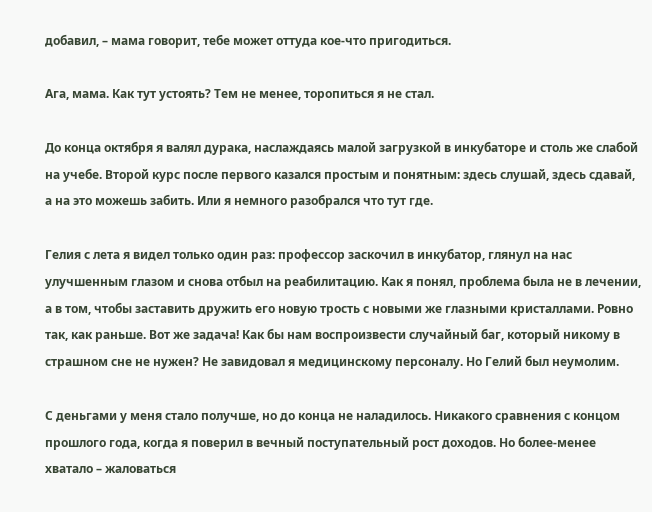добавил, – мама говорит, тебе может оттуда кое-что пригодиться.

Ага, мама. Как тут устоять? Тем не менее, торопиться я не стал.

До конца октября я валял дурака, наслаждаясь малой загрузкой в инкубаторе и столь же слабой на учебе. Второй курс после первого казался простым и понятным: здесь слушай, здесь сдавай, а на это можешь забить. Или я немного разобрался что тут где.

Гелия с лета я видел только один раз: профессор заскочил в инкубатор, глянул на нас улучшенным глазом и снова отбыл на реабилитацию. Как я понял, проблема была не в лечении, а в том, чтобы заставить дружить его новую трость с новыми же глазными кристаллами. Ровно так, как раньше. Вот же задача! Как бы нам воспроизвести случайный баг, который никому в страшном сне не нужен? Не завидовал я медицинскому персоналу. Но Гелий был неумолим.

С деньгами у меня стало получше, но до конца не наладилось. Никакого сравнения с концом прошлого года, когда я поверил в вечный поступательный рост доходов. Но более-менее хватало – жаловаться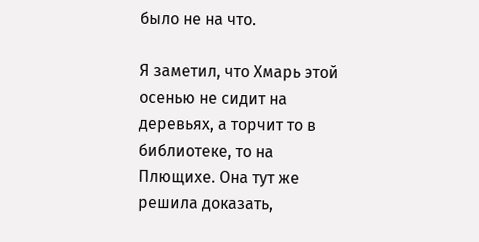было не на что.

Я заметил, что Хмарь этой осенью не сидит на деревьях, а торчит то в библиотеке, то на Плющихе. Она тут же решила доказать,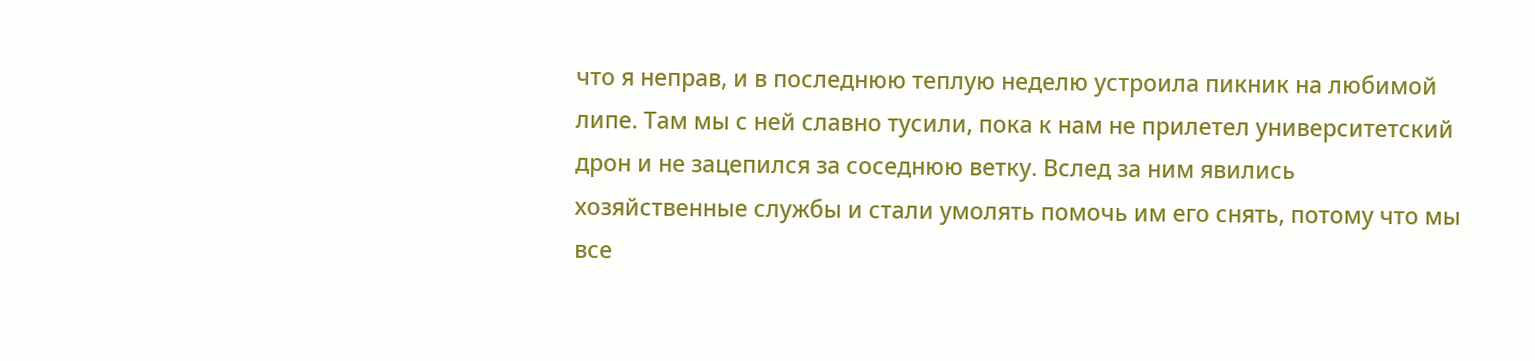что я неправ, и в последнюю теплую неделю устроила пикник на любимой липе. Там мы с ней славно тусили, пока к нам не прилетел университетский дрон и не зацепился за соседнюю ветку. Вслед за ним явились хозяйственные службы и стали умолять помочь им его снять, потому что мы все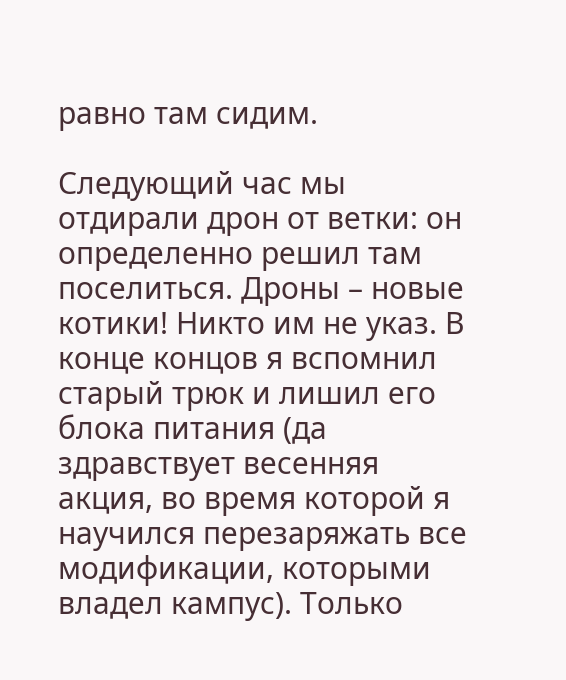равно там сидим.

Следующий час мы отдирали дрон от ветки: он определенно решил там поселиться. Дроны – новые котики! Никто им не указ. В конце концов я вспомнил старый трюк и лишил его блока питания (да здравствует весенняя акция, во время которой я научился перезаряжать все модификации, которыми владел кампус). Только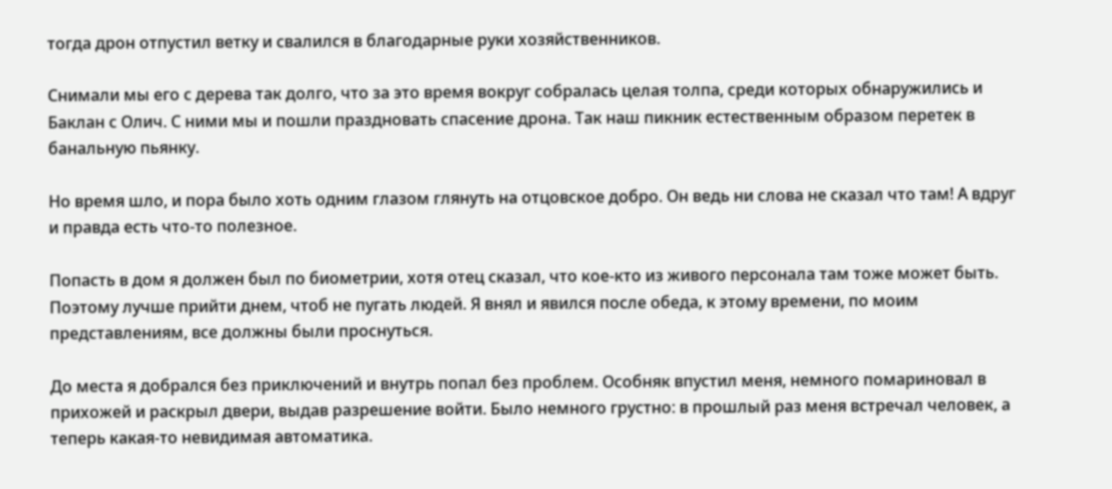тогда дрон отпустил ветку и свалился в благодарные руки хозяйственников.

Снимали мы его с дерева так долго, что за это время вокруг собралась целая толпа, среди которых обнаружились и Баклан с Олич. С ними мы и пошли праздновать спасение дрона. Так наш пикник естественным образом перетек в банальную пьянку.

Но время шло, и пора было хоть одним глазом глянуть на отцовское добро. Он ведь ни слова не сказал что там! А вдруг и правда есть что-то полезное.

Попасть в дом я должен был по биометрии, хотя отец сказал, что кое-кто из живого персонала там тоже может быть. Поэтому лучше прийти днем, чтоб не пугать людей. Я внял и явился после обеда, к этому времени, по моим представлениям, все должны были проснуться.

До места я добрался без приключений и внутрь попал без проблем. Особняк впустил меня, немного помариновал в прихожей и раскрыл двери, выдав разрешение войти. Было немного грустно: в прошлый раз меня встречал человек, а теперь какая-то невидимая автоматика.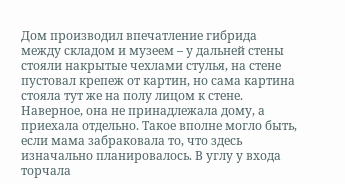Дом производил впечатление гибрида между складом и музеем – у дальней стены стояли накрытые чехлами стулья, на стене пустовал крепеж от картин, но сама картина стояла тут же на полу лицом к стене. Наверное, она не принадлежала дому, а приехала отдельно. Такое вполне могло быть, если мама забраковала то, что здесь изначально планировалось. В углу у входа торчала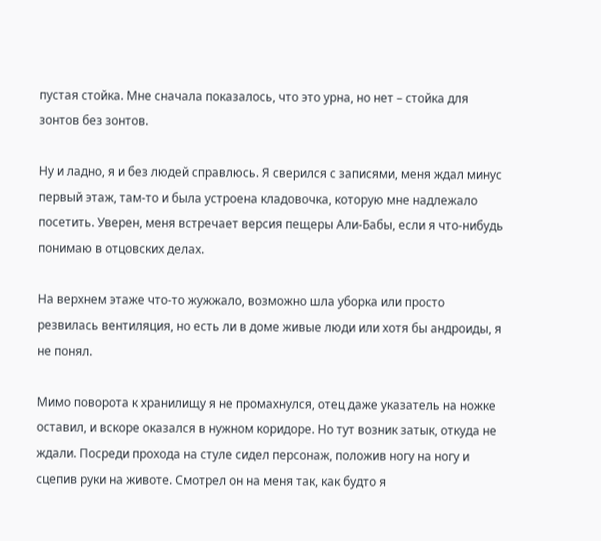пустая стойка. Мне сначала показалось, что это урна, но нет – стойка для зонтов без зонтов.

Ну и ладно, я и без людей справлюсь. Я сверился с записями, меня ждал минус первый этаж, там-то и была устроена кладовочка, которую мне надлежало посетить. Уверен, меня встречает версия пещеры Али-Бабы, если я что-нибудь понимаю в отцовских делах.

На верхнем этаже что-то жужжало, возможно шла уборка или просто резвилась вентиляция, но есть ли в доме живые люди или хотя бы андроиды, я не понял.

Мимо поворота к хранилищу я не промахнулся, отец даже указатель на ножке оставил, и вскоре оказался в нужном коридоре. Но тут возник затык, откуда не ждали. Посреди прохода на стуле сидел персонаж, положив ногу на ногу и сцепив руки на животе. Смотрел он на меня так, как будто я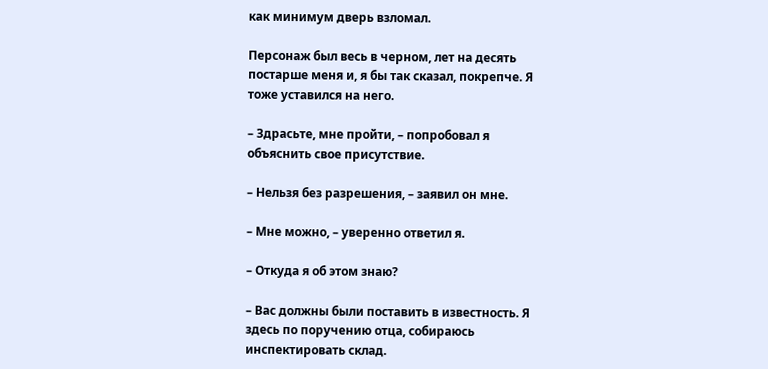как минимум дверь взломал.

Персонаж был весь в черном, лет на десять постарше меня и, я бы так сказал, покрепче. Я тоже уставился на него.

– Здрасьте, мне пройти, – попробовал я объяснить свое присутствие.

– Нельзя без разрешения, – заявил он мне.

– Мне можно, – уверенно ответил я.

– Откуда я об этом знаю?

– Вас должны были поставить в известность. Я здесь по поручению отца, собираюсь инспектировать склад.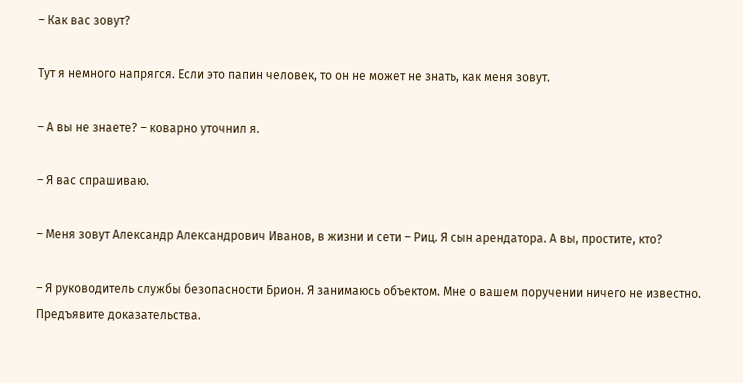– Как вас зовут?

Тут я немного напрягся. Если это папин человек, то он не может не знать, как меня зовут.

– А вы не знаете? – коварно уточнил я.

– Я вас спрашиваю.

– Меня зовут Александр Александрович Иванов, в жизни и сети – Риц. Я сын арендатора. А вы, простите, кто?

– Я руководитель службы безопасности Брион. Я занимаюсь объектом. Мне о вашем поручении ничего не известно. Предъявите доказательства.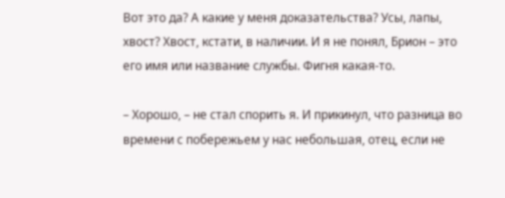Вот это да? А какие у меня доказательства? Усы, лапы, хвост? Хвост, кстати, в наличии. И я не понял, Брион – это его имя или название службы. Фигня какая-то.

– Хорошо, – не стал спорить я. И прикинул, что разница во времени с побережьем у нас небольшая, отец, если не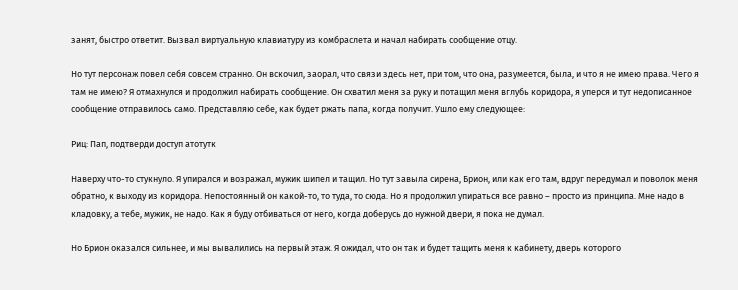занят, быстро ответит. Вызвал виртуальную клавиатуру из комбраслета и начал набирать сообщение отцу.

Но тут персонаж повел себя совсем странно. Он вскочил, заорал, что связи здесь нет, при том, что она, разумеется, была, и что я не имею права. Чего я там не имею? Я отмахнулся и продолжил набирать сообщение. Он схватил меня за руку и потащил меня вглубь коридора, я уперся и тут недописанное сообщение отправилось само. Представляю себе, как будет ржать папа, когда получит. Ушло ему следующее:

Риц: Пап, подтверди доступ атотутк

Наверху что-то стукнуло. Я упирался и возражал, мужик шипел и тащил. Но тут завыла сирена, Брион, или как его там, вдруг передумал и поволок меня обратно, к выходу из коридора. Непостоянный он какой-то, то туда, то сюда. Но я продолжил упираться все равно – просто из принципа. Мне надо в кладовку, а тебе, мужик, не надо. Как я буду отбиваться от него, когда доберусь до нужной двери, я пока не думал.

Но Брион оказался сильнее, и мы вывалились на первый этаж. Я ожидал, что он так и будет тащить меня к кабинету, дверь которого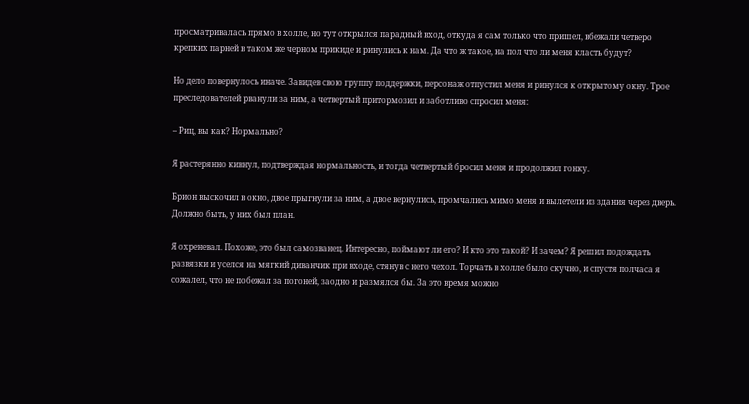просматривалась прямо в холле, но тут открылся парадный вход, откуда я сам только что пришел, вбежали четверо крепких парней в таком же черном прикиде и ринулись к нам. Да что ж такое, на пол что ли меня класть будут?

Но дело повернулось иначе. Завидев свою группу поддержки, персонаж отпустил меня и ринулся к открытому окну. Трое преследователей рванули за ним, а четвертый притормозил и заботливо спросил меня:

– Риц, вы как? Нормально?

Я растерянно кивнул, подтверждая нормальность, и тогда четвертый бросил меня и продолжил гонку.

Брион выскочил в окно, двое прыгнули за ним, а двое вернулись, промчались мимо меня и вылетели из здания через дверь. Должно быть, у них был план.

Я охреневал. Похоже, это был самозванец. Интересно, поймают ли его? И кто это такой? И зачем? Я решил подождать развязки и уселся на мягкий диванчик при входе, стянув с него чехол. Торчать в холле было скучно, и спустя полчаса я сожалел, что не побежал за погоней, заодно и размялся бы. За это время можно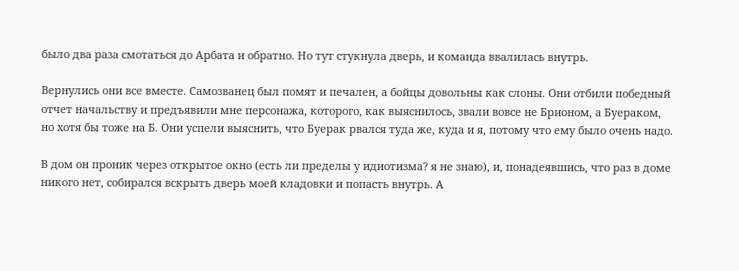было два раза смотаться до Арбата и обратно. Но тут стукнула дверь, и команда ввалилась внутрь.

Вернулись они все вместе. Самозванец был помят и печален, а бойцы довольны как слоны. Они отбили победный отчет начальству и предъявили мне персонажа, которого, как выяснилось, звали вовсе не Брионом, а Буераком, но хотя бы тоже на Б. Они успели выяснить, что Буерак рвался туда же, куда и я, потому что ему было очень надо.

В дом он проник через открытое окно (есть ли пределы у идиотизма? я не знаю), и, понадеявшись, что раз в доме никого нет, собирался вскрыть дверь моей кладовки и попасть внутрь. А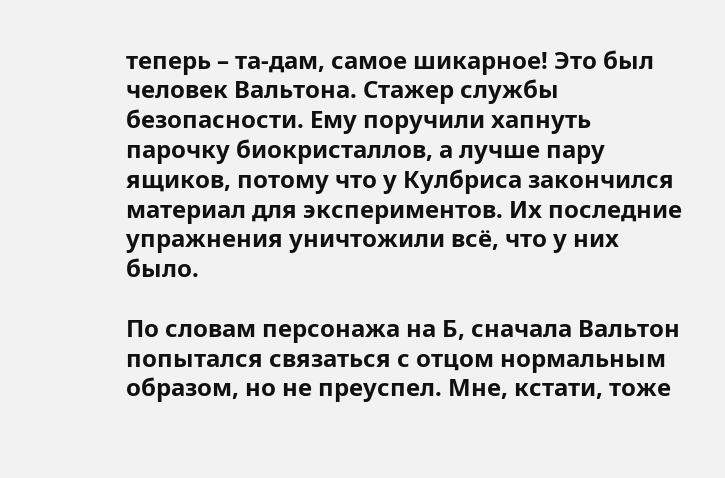теперь – та-дам, самое шикарное! Это был человек Вальтона. Стажер службы безопасности. Ему поручили хапнуть парочку биокристаллов, а лучше пару ящиков, потому что у Кулбриса закончился материал для экспериментов. Их последние упражнения уничтожили всё, что у них было.

По словам персонажа на Б, сначала Вальтон попытался связаться с отцом нормальным образом, но не преуспел. Мне, кстати, тоже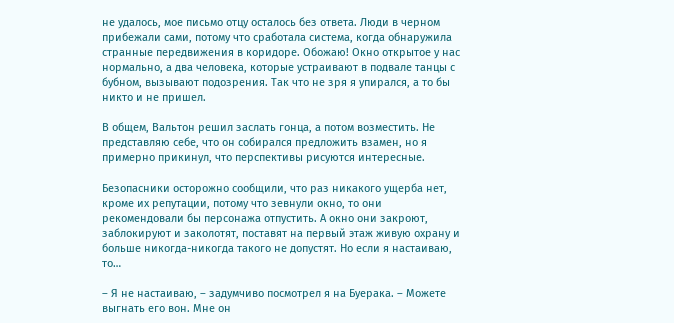не удалось, мое письмо отцу осталось без ответа. Люди в черном прибежали сами, потому что сработала система, когда обнаружила странные передвижения в коридоре. Обожаю! Окно открытое у нас нормально, а два человека, которые устраивают в подвале танцы с бубном, вызывают подозрения. Так что не зря я упирался, а то бы никто и не пришел.

В общем, Вальтон решил заслать гонца, а потом возместить. Не представляю себе, что он собирался предложить взамен, но я примерно прикинул, что перспективы рисуются интересные.

Безопасники осторожно сообщили, что раз никакого ущерба нет, кроме их репутации, потому что зевнули окно, то они рекомендовали бы персонажа отпустить. А окно они закроют, заблокируют и заколотят, поставят на первый этаж живую охрану и больше никогда-никогда такого не допустят. Но если я настаиваю, то…

– Я не настаиваю, – задумчиво посмотрел я на Буерака. – Можете выгнать его вон. Мне он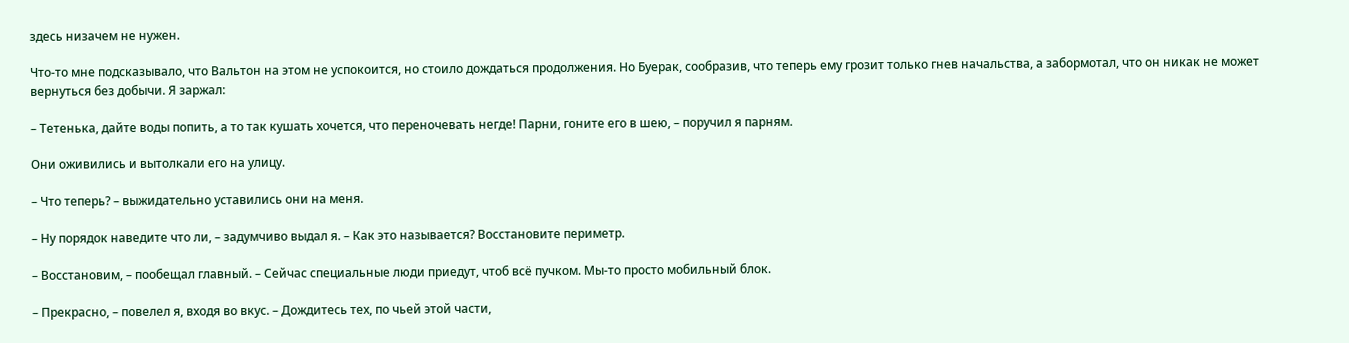здесь низачем не нужен.

Что-то мне подсказывало, что Вальтон на этом не успокоится, но стоило дождаться продолжения. Но Буерак, сообразив, что теперь ему грозит только гнев начальства, а забормотал, что он никак не может вернуться без добычи. Я заржал:

– Тетенька, дайте воды попить, а то так кушать хочется, что переночевать негде! Парни, гоните его в шею, – поручил я парням.

Они оживились и вытолкали его на улицу.

– Что теперь? – выжидательно уставились они на меня.

– Ну порядок наведите что ли, – задумчиво выдал я. – Как это называется? Восстановите периметр.

– Восстановим, – пообещал главный. – Сейчас специальные люди приедут, чтоб всё пучком. Мы-то просто мобильный блок.

– Прекрасно, – повелел я, входя во вкус. – Дождитесь тех, по чьей этой части,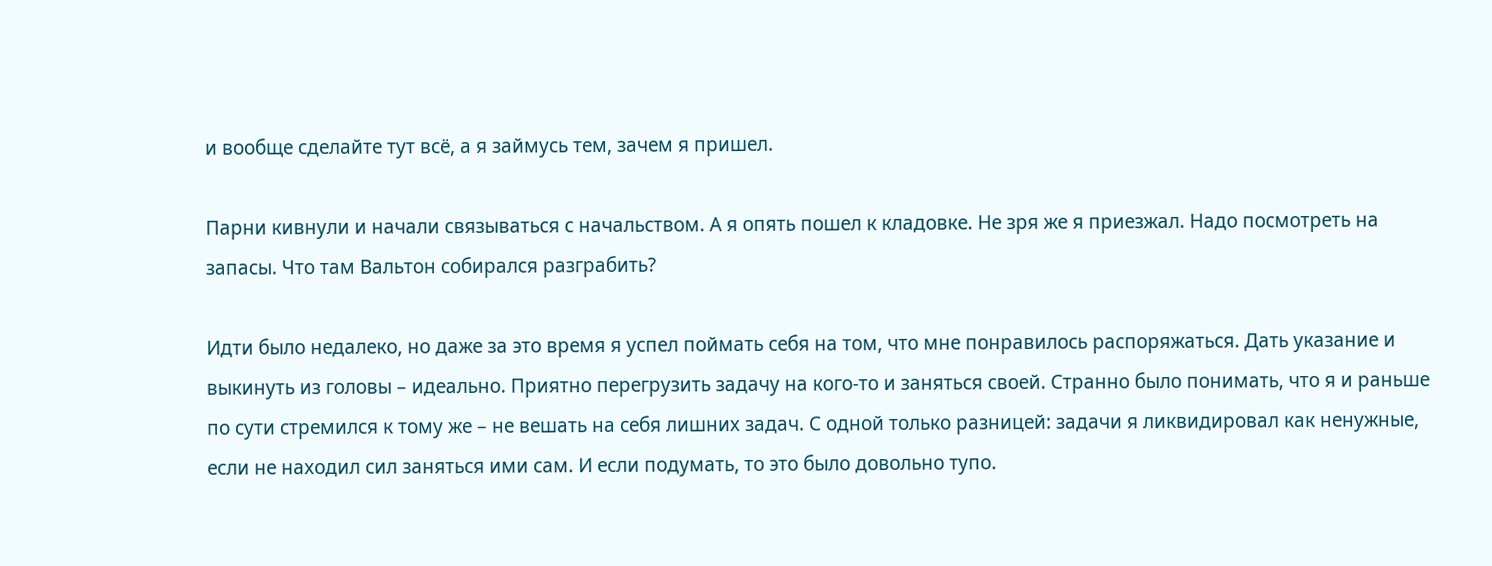и вообще сделайте тут всё, а я займусь тем, зачем я пришел.

Парни кивнули и начали связываться с начальством. А я опять пошел к кладовке. Не зря же я приезжал. Надо посмотреть на запасы. Что там Вальтон собирался разграбить?

Идти было недалеко, но даже за это время я успел поймать себя на том, что мне понравилось распоряжаться. Дать указание и выкинуть из головы – идеально. Приятно перегрузить задачу на кого-то и заняться своей. Странно было понимать, что я и раньше по сути стремился к тому же – не вешать на себя лишних задач. С одной только разницей: задачи я ликвидировал как ненужные, если не находил сил заняться ими сам. И если подумать, то это было довольно тупо.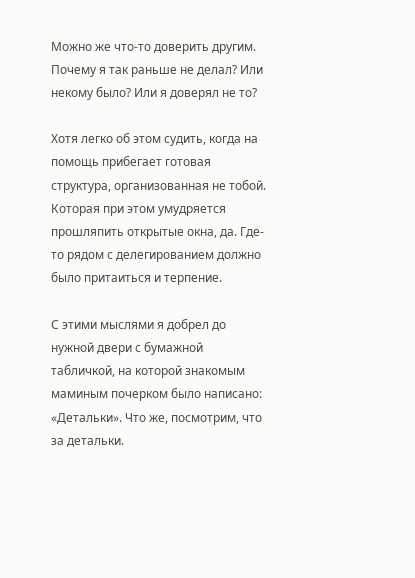Можно же что-то доверить другим. Почему я так раньше не делал? Или некому было? Или я доверял не то?

Хотя легко об этом судить, когда на помощь прибегает готовая структура, организованная не тобой. Которая при этом умудряется прошляпить открытые окна, да. Где-то рядом с делегированием должно было притаиться и терпение.

С этими мыслями я добрел до нужной двери с бумажной табличкой, на которой знакомым маминым почерком было написано: «Детальки». Что же, посмотрим, что за детальки.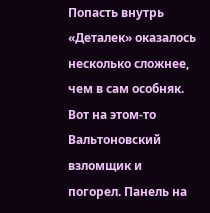Попасть внутрь «Деталек» оказалось несколько сложнее, чем в сам особняк. Вот на этом-то Вальтоновский взломщик и погорел. Панель на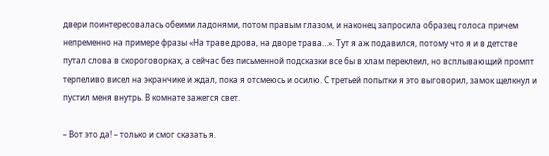двери поинтересовалась обеими ладонями, потом правым глазом, и наконец запросила образец голоса причем непременно на примере фразы «На траве дрова, на дворе трава…». Тут я аж подавился, потому что я и в детстве путал слова в скороговорках, а сейчас без письменной подсказки все бы в хлам переклеил, но всплывающий промпт терпеливо висел на экранчике и ждал, пока я отсмеюсь и осилю. С третьей попытки я это выговорил, замок щелкнул и пустил меня внутрь. В комнате зажегся свет.

– Вот это да! – только и смог сказать я.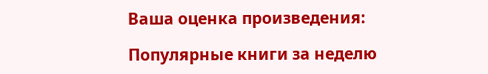Ваша оценка произведения:

Популярные книги за неделю